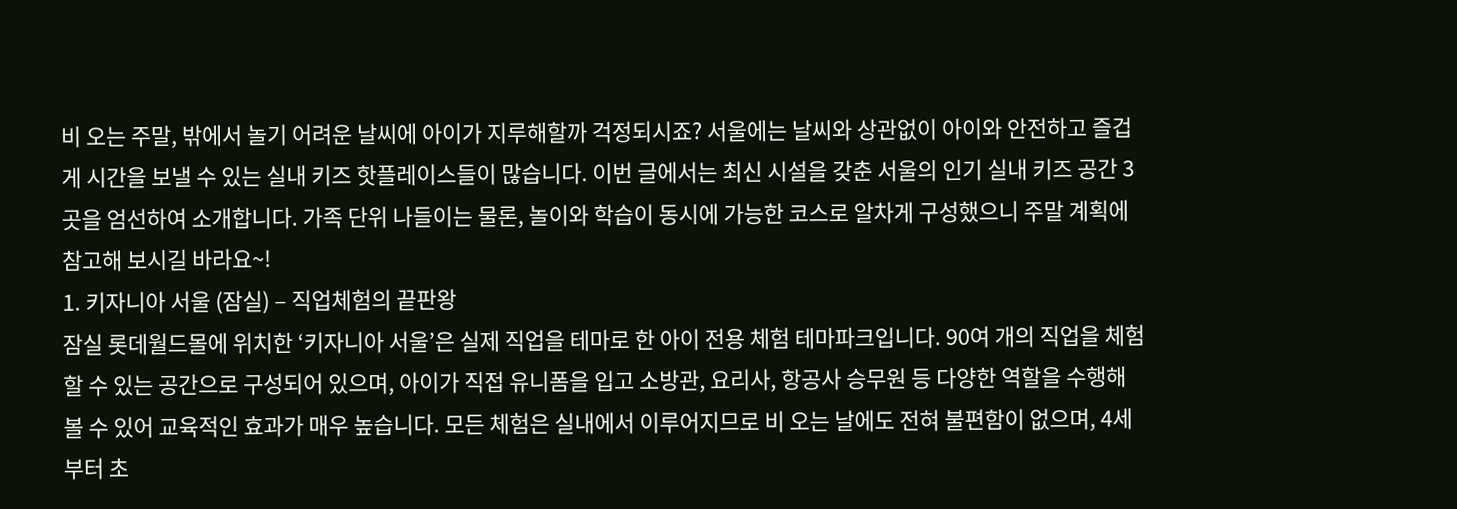비 오는 주말, 밖에서 놀기 어려운 날씨에 아이가 지루해할까 걱정되시죠? 서울에는 날씨와 상관없이 아이와 안전하고 즐겁게 시간을 보낼 수 있는 실내 키즈 핫플레이스들이 많습니다. 이번 글에서는 최신 시설을 갖춘 서울의 인기 실내 키즈 공간 3곳을 엄선하여 소개합니다. 가족 단위 나들이는 물론, 놀이와 학습이 동시에 가능한 코스로 알차게 구성했으니 주말 계획에 참고해 보시길 바라요~!
1. 키자니아 서울 (잠실) – 직업체험의 끝판왕
잠실 롯데월드몰에 위치한 ‘키자니아 서울’은 실제 직업을 테마로 한 아이 전용 체험 테마파크입니다. 90여 개의 직업을 체험할 수 있는 공간으로 구성되어 있으며, 아이가 직접 유니폼을 입고 소방관, 요리사, 항공사 승무원 등 다양한 역할을 수행해 볼 수 있어 교육적인 효과가 매우 높습니다. 모든 체험은 실내에서 이루어지므로 비 오는 날에도 전혀 불편함이 없으며, 4세부터 초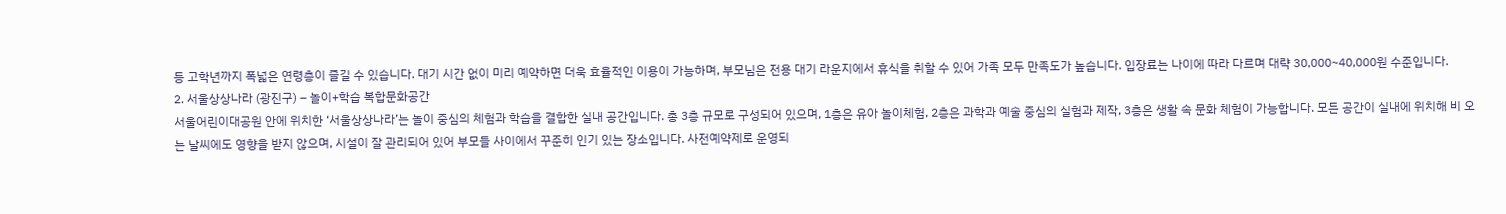등 고학년까지 폭넓은 연령층이 즐길 수 있습니다. 대기 시간 없이 미리 예약하면 더욱 효율적인 이용이 가능하며, 부모님은 전용 대기 라운지에서 휴식을 취할 수 있어 가족 모두 만족도가 높습니다. 입장료는 나이에 따라 다르며 대략 30,000~40,000원 수준입니다.
2. 서울상상나라 (광진구) – 놀이+학습 복합문화공간
서울어린이대공원 안에 위치한 ‘서울상상나라’는 놀이 중심의 체험과 학습을 결합한 실내 공간입니다. 총 3층 규모로 구성되어 있으며, 1층은 유아 놀이체험, 2층은 과학과 예술 중심의 실험과 제작, 3층은 생활 속 문화 체험이 가능합니다. 모든 공간이 실내에 위치해 비 오는 날씨에도 영향을 받지 않으며, 시설이 잘 관리되어 있어 부모들 사이에서 꾸준히 인기 있는 장소입니다. 사전예약제로 운영되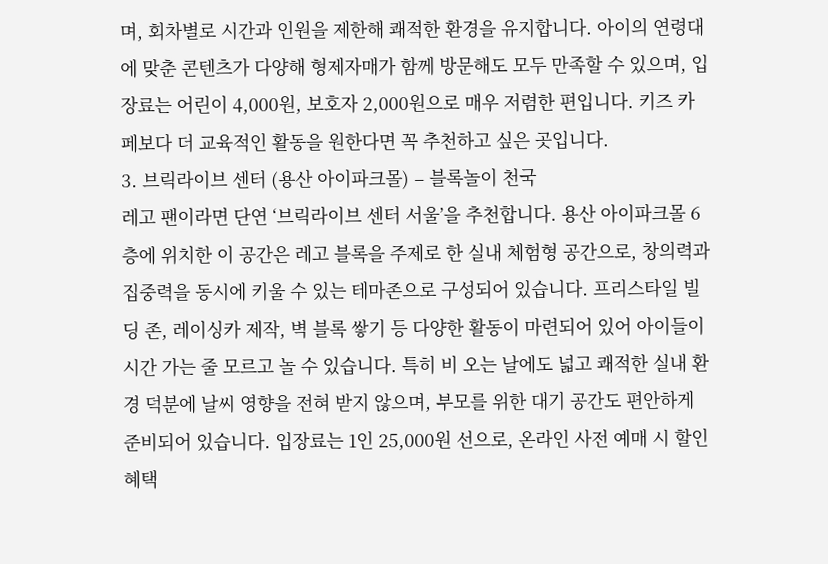며, 회차별로 시간과 인원을 제한해 쾌적한 환경을 유지합니다. 아이의 연령대에 맞춘 콘텐츠가 다양해 형제자매가 함께 방문해도 모두 만족할 수 있으며, 입장료는 어린이 4,000원, 보호자 2,000원으로 매우 저렴한 편입니다. 키즈 카페보다 더 교육적인 활동을 원한다면 꼭 추천하고 싶은 곳입니다.
3. 브릭라이브 센터 (용산 아이파크몰) – 블록놀이 천국
레고 팬이라면 단연 ‘브릭라이브 센터 서울’을 추천합니다. 용산 아이파크몰 6층에 위치한 이 공간은 레고 블록을 주제로 한 실내 체험형 공간으로, 창의력과 집중력을 동시에 키울 수 있는 테마존으로 구성되어 있습니다. 프리스타일 빌딩 존, 레이싱카 제작, 벽 블록 쌓기 등 다양한 활동이 마련되어 있어 아이들이 시간 가는 줄 모르고 놀 수 있습니다. 특히 비 오는 날에도 넓고 쾌적한 실내 환경 덕분에 날씨 영향을 전혀 받지 않으며, 부모를 위한 대기 공간도 편안하게 준비되어 있습니다. 입장료는 1인 25,000원 선으로, 온라인 사전 예매 시 할인 혜택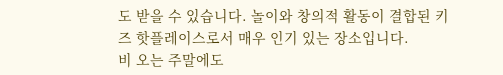도 받을 수 있습니다. 놀이와 창의적 활동이 결합된 키즈 핫플레이스로서 매우 인기 있는 장소입니다.
비 오는 주말에도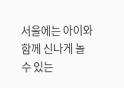서울에는 아이와 함께 신나게 놀 수 있는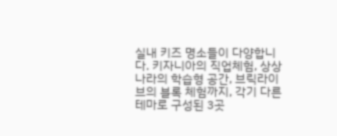실내 키즈 명소들이 다양합니다. 키자니아의 직업체험, 상상나라의 학습형 공간, 브릭라이브의 블록 체험까지, 각기 다른 테마로 구성된 3곳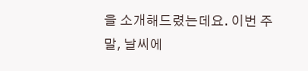을 소개해드렸는데요. 이번 주말, 날씨에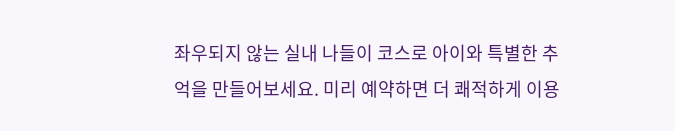좌우되지 않는 실내 나들이 코스로 아이와 특별한 추억을 만들어보세요. 미리 예약하면 더 쾌적하게 이용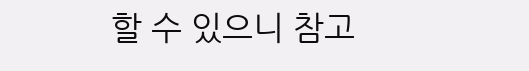할 수 있으니 참고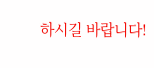하시길 바랍니다!